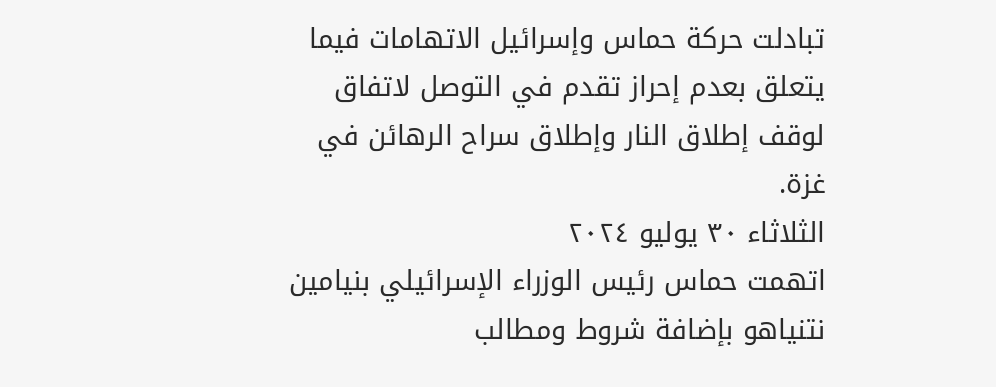تبادلت حركة حماس وإسرائيل الاتهامات فيما يتعلق بعدم إحراز تقدم في التوصل لاتفاق لوقف إطلاق النار وإطلاق سراح الرهائن في غزة.
الثلاثاء ٣٠ يوليو ٢٠٢٤
اتهمت حماس رئيس الوزراء الإسرائيلي بنيامين نتنياهو بإضافة شروط ومطالب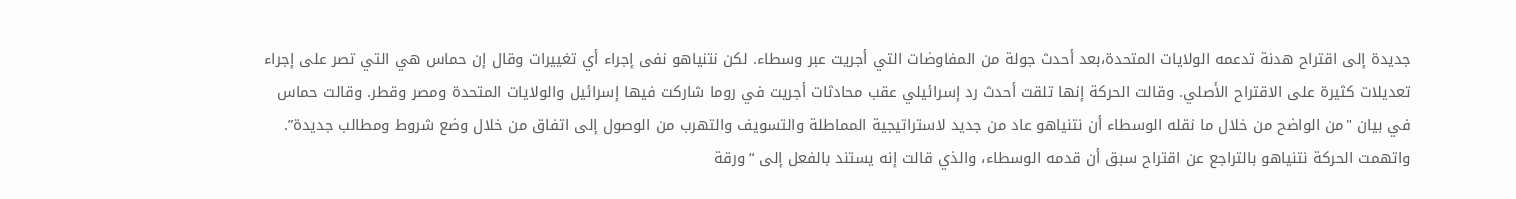جديدة إلى اقتراح هدنة تدعمه الولايات المتحدة،بعد أحدث جولة من المفاوضات التي أجريت عبر وسطاء. لكن نتنياهو نفى إجراء أي تغييرات وقال إن حماس هي التي تصر على إجراء تعديلات كثيرة على الاقتراح الأصلي. وقالت الحركة إنها تلقت أحدث رد إسرائيلي عقب محادثات أجريت في روما شاركت فيها إسرائيل والولايات المتحدة ومصر وقطر. وقالت حماس في بيان "من الواضح من خلال ما نقله الوسطاء أن نتنياهو عاد من جديد لاستراتيجية المماطلة والتسويف والتهرب من الوصول إلى اتفاق من خلال وضع شروط ومطالب جديدة”. واتهمت الحركة نتنياهو بالتراجع عن اقتراح سبق أن قدمه الوسطاء، والذي قالت إنه يستند بالفعل إلى “ورقة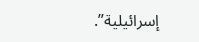إسرائيلية”.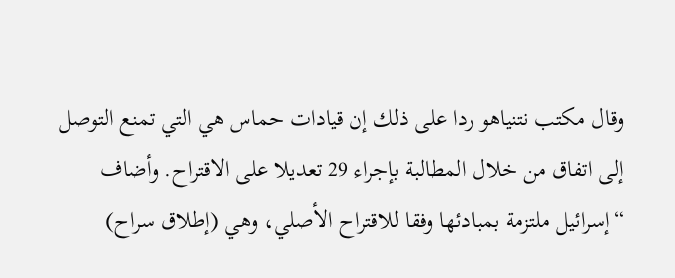وقال مكتب نتنياهو ردا على ذلك إن قيادات حماس هي التي تمنع التوصل إلى اتفاق من خلال المطالبة بإجراء 29 تعديلا على الاقتراح. وأضاف “إسرائيل ملتزمة بمبادئها وفقا للاقتراح الأصلي، وهي (إطلاق سراح)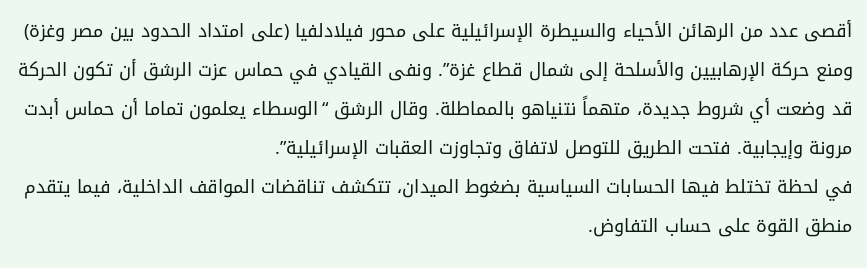أقصى عدد من الرهائن الأحياء والسيطرة الإسرائيلية على محور فيلادلفيا (على امتداد الحدود بين مصر وغزة) ومنع حركة الإرهابيين والأسلحة إلى شمال قطاع غزة”. ونفى القيادي في حماس عزت الرشق أن تكون الحركة قد وضعت أي شروط جديدة، متهماً نتنياهو بالمماطلة. وقال الرشق “الوسطاء يعلمون تماما أن حماس أبدت مرونة وإيجابية. فتحت الطريق للتوصل لاتفاق وتجاوزت العقبات الإسرائيلية”.
في لحظة تختلط فيها الحسابات السياسية بضغوط الميدان، تتكشف تناقضات المواقف الداخلية، فيما يتقدم منطق القوة على حساب التفاوض.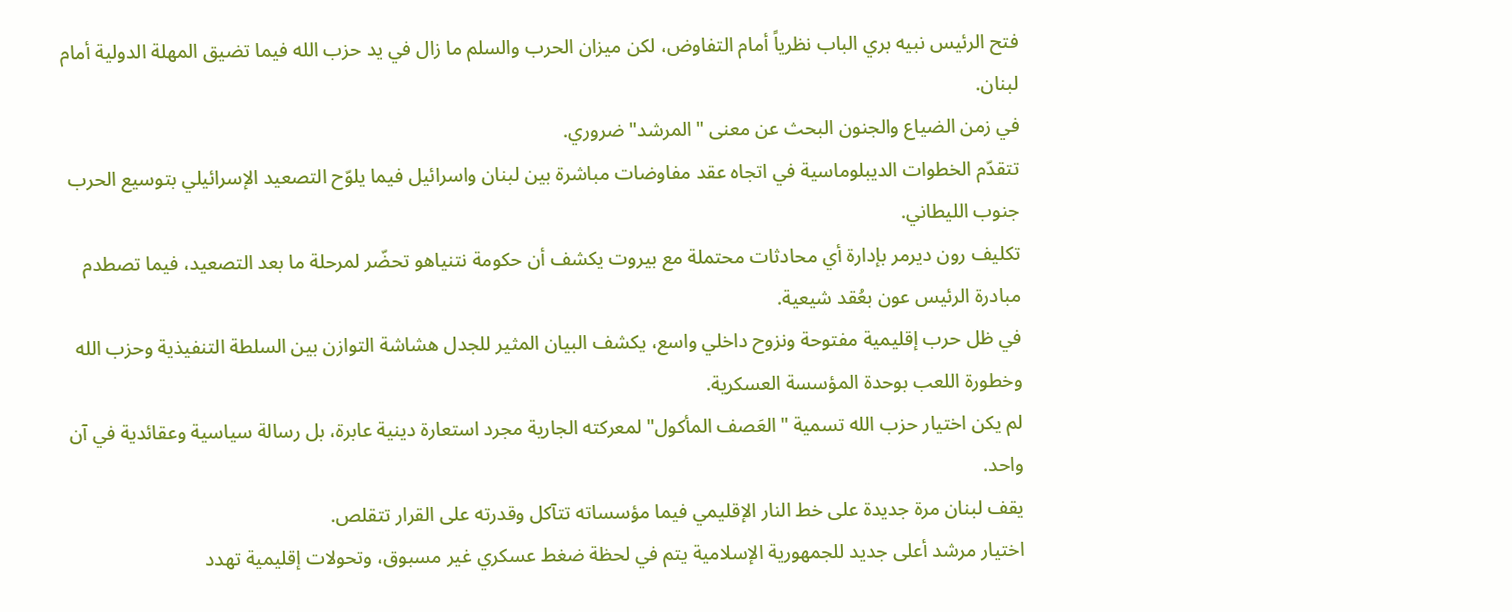فتح الرئيس نبيه بري الباب نظرياً أمام التفاوض، لكن ميزان الحرب والسلم ما زال في يد حزب الله فيما تضيق المهلة الدولية أمام لبنان.
في زمن الضياع والجنون البحث عن معنى "المرشد" ضروري.
تتقدّم الخطوات الديبلوماسية في اتجاه عقد مفاوضات مباشرة بين لبنان واسرائيل فيما يلوّح التصعيد الإسرائيلي بتوسيع الحرب جنوب الليطاني.
تكليف رون ديرمر بإدارة أي محادثات محتملة مع بيروت يكشف أن حكومة نتنياهو تحضّر لمرحلة ما بعد التصعيد، فيما تصطدم مبادرة الرئيس عون بعُقد شيعية.
في ظل حرب إقليمية مفتوحة ونزوح داخلي واسع، يكشف البيان المثير للجدل هشاشة التوازن بين السلطة التنفيذية وحزب الله وخطورة اللعب بوحدة المؤسسة العسكرية.
لم يكن اختيار حزب الله تسمية "العَصف المأكول" لمعركته الجارية مجرد استعارة دينية عابرة، بل رسالة سياسية وعقائدية في آن واحد.
يقف لبنان مرة جديدة على خط النار الإقليمي فيما مؤسساته تتآكل وقدرته على القرار تتقلص.
اختيار مرشد أعلى جديد للجمهورية الإسلامية يتم في لحظة ضغط عسكري غير مسبوق، وتحولات إقليمية تهدد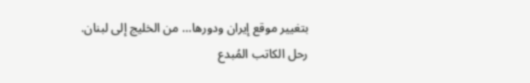بتغيير موقع إيران ودورها… من الخليج إلى لبنان.
رحل الكاتب المُبدع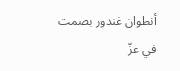أنطوان غندور بصمت في عزّ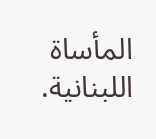المأساة اللبنانية.